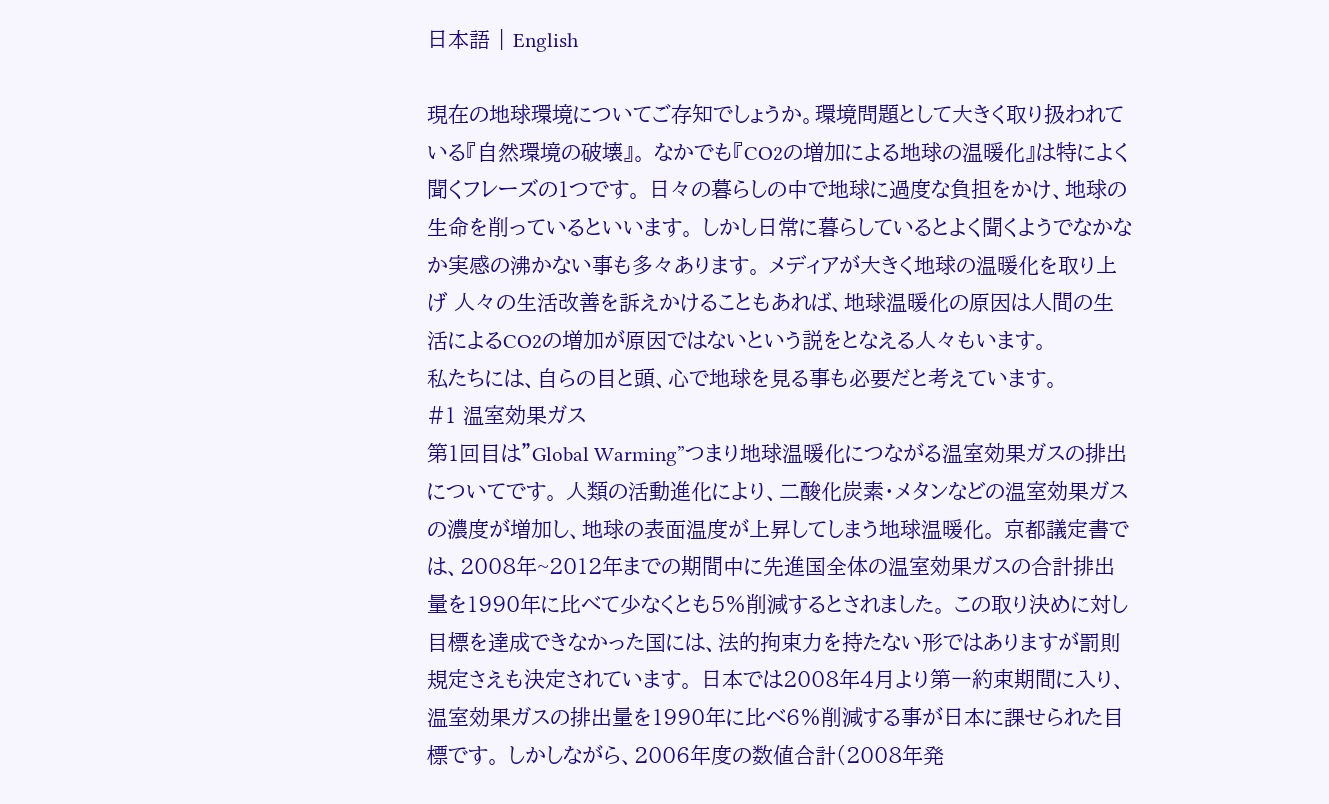日本語 | English

現在の地球環境についてご存知でしょうか。環境問題として大きく取り扱われている『自然環境の破壊』。 なかでも『CO2の増加による地球の温暖化』は特によく聞くフレーズの1つです。 日々の暮らしの中で地球に過度な負担をかけ、地球の生命を削っているといいます。 しかし日常に暮らしているとよく聞くようでなかなか実感の沸かない事も多々あります。 メディアが大きく地球の温暖化を取り上げ 人々の生活改善を訴えかけることもあれば、地球温暖化の原因は人間の生活によるCO2の増加が原因ではないという説をとなえる人々もいます。
私たちには、自らの目と頭、心で地球を見る事も必要だと考えています。
#1 温室効果ガス
第1回目は”Global Warming”つまり地球温暖化につながる温室効果ガスの排出についてです。 人類の活動進化により、二酸化炭素・メタンなどの温室効果ガスの濃度が増加し、地球の表面温度が上昇してしまう地球温暖化。 京都議定書では、2008年~2012年までの期間中に先進国全体の温室効果ガスの合計排出量を1990年に比べて少なくとも5%削減するとされました。 この取り決めに対し目標を達成できなかった国には、法的拘束力を持たない形ではありますが罰則規定さえも決定されています。 日本では2008年4月より第一約束期間に入り、温室効果ガスの排出量を1990年に比べ6%削減する事が日本に課せられた目標です。 しかしながら、2006年度の数値合計(2008年発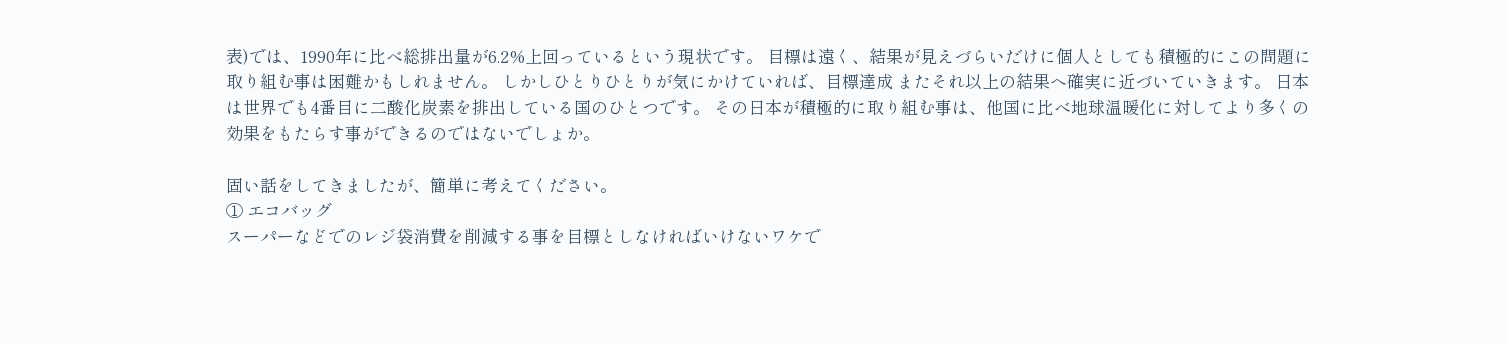表)では、1990年に比べ総排出量が6.2%上回っているという現状です。 目標は遠く、結果が見えづらいだけに個人としても積極的にこの問題に取り組む事は困難かもしれません。 しかしひとりひとりが気にかけていれば、目標達成 またそれ以上の結果へ確実に近づいていきます。 日本は世界でも4番目に二酸化炭素を排出している国のひとつです。 その日本が積極的に取り組む事は、他国に比べ地球温暖化に対してより多くの効果をもたらす事ができるのではないでしょか。

固い話をしてきましたが、簡単に考えてください。
① エコバッグ
スーパーなどでのレジ袋消費を削減する事を目標としなければいけないワケで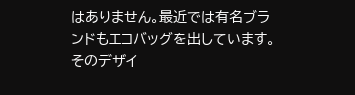はありません。最近では有名ブランドもエコバッグを出しています。 そのデザイ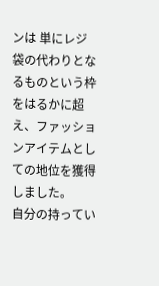ンは 単にレジ袋の代わりとなるものという枠をはるかに超え、ファッションアイテムとしての地位を獲得しました。
自分の持ってい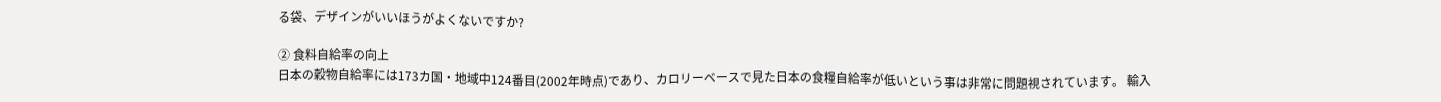る袋、デザインがいいほうがよくないですか?

② 食料自給率の向上
日本の穀物自給率には173カ国・地域中124番目(2002年時点)であり、カロリーベースで見た日本の食糧自給率が低いという事は非常に問題視されています。 輸入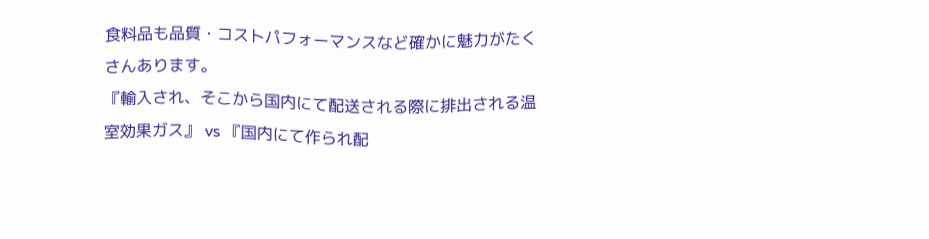食料品も品質・コストパフォーマンスなど確かに魅力がたくさんあります。
『輸入され、そこから国内にて配送される際に排出される温室効果ガス』 vs 『国内にて作られ配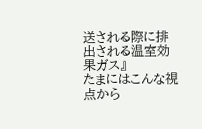送される際に排出される温室効果ガス』
たまにはこんな視点から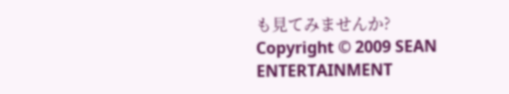も見てみませんか?
Copyright © 2009 SEAN ENTERTAINMENT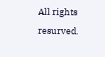All rights resurved.